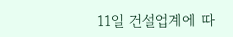11일 건설업계에 따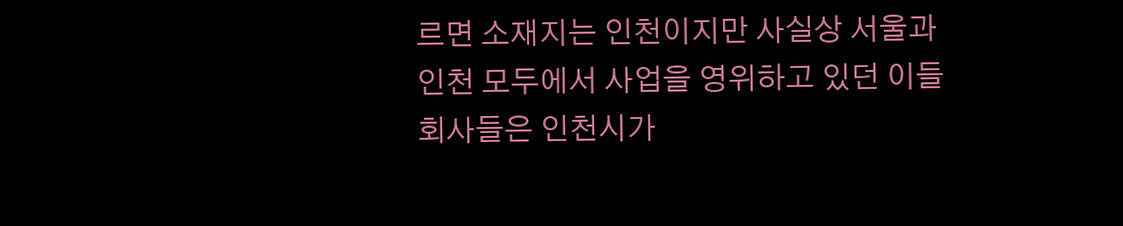르면 소재지는 인천이지만 사실상 서울과 인천 모두에서 사업을 영위하고 있던 이들 회사들은 인천시가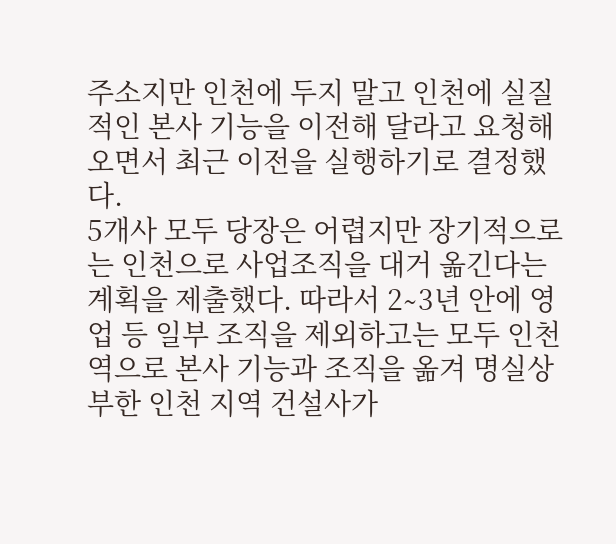주소지만 인천에 두지 말고 인천에 실질적인 본사 기능을 이전해 달라고 요청해오면서 최근 이전을 실행하기로 결정했다.
5개사 모두 당장은 어렵지만 장기적으로는 인천으로 사업조직을 대거 옮긴다는 계획을 제출했다. 따라서 2∼3년 안에 영업 등 일부 조직을 제외하고는 모두 인천 역으로 본사 기능과 조직을 옮겨 명실상부한 인천 지역 건설사가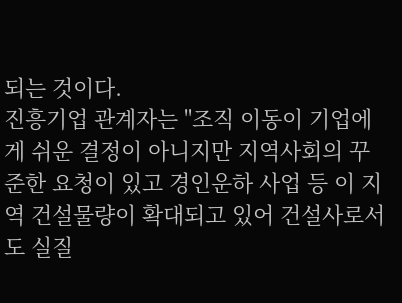되는 것이다.
진흥기업 관계자는 "조직 이동이 기업에게 쉬운 결정이 아니지만 지역사회의 꾸준한 요청이 있고 경인운하 사업 등 이 지역 건설물량이 확대되고 있어 건설사로서도 실질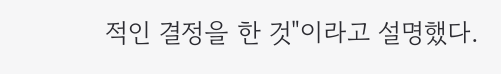적인 결정을 한 것"이라고 설명했다.